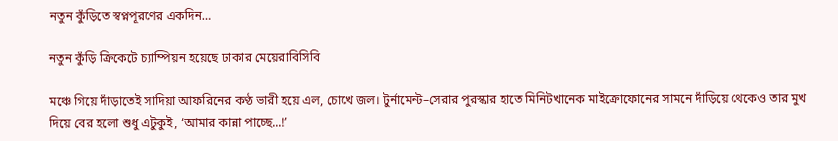নতুন কুঁড়িতে স্বপ্নপূরণের একদিন…

নতুন কুঁড়ি ক্রিকেটে চ্যাম্পিয়ন হয়েছে ঢাকার মেয়েরাবিসিবি

মঞ্চে গিয়ে দাঁড়াতেই সাদিয়া আফরিনের কণ্ঠ ভারী হয়ে এল, চোখে জল। টুর্নামেন্ট–সেরার পুরস্কার হাতে মিনিটখানেক মাইক্রোফোনের সামনে দাঁড়িয়ে থেকেও তার মুখ দিয়ে বের হলো শুধু এটুকুই, ‘আমার কান্না পাচ্ছে...!’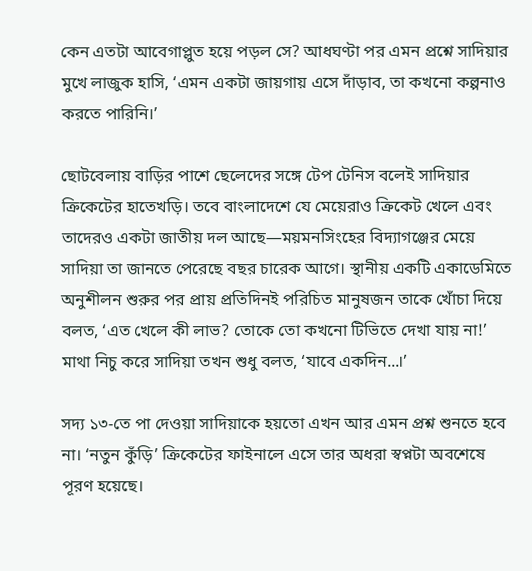কেন এতটা আবেগাপ্লুত হয়ে পড়ল সে? আধঘণ্টা পর এমন প্রশ্নে সাদিয়ার মুখে লাজুক হাসি, ‘এমন একটা জায়গায় এসে দাঁড়াব, তা কখনো কল্পনাও করতে পারিনি।’

ছোটবেলায় বাড়ির পাশে ছেলেদের সঙ্গে টেপ টেনিস বলেই সাদিয়ার ক্রিকেটের হাতেখড়ি। তবে বাংলাদেশে যে মেয়েরাও ক্রিকেট খেলে এবং তাদেরও একটা জাতীয় দল আছে—ময়মনসিংহের বিদ্যাগঞ্জের মেয়ে সাদিয়া তা জানতে পেরেছে বছর চারেক আগে। স্থানীয় একটি একাডেমিতে অনুশীলন শুরুর পর প্রায় প্রতিদিনই পরিচিত মানুষজন তাকে খোঁচা দিয়ে বলত, ‘এত খেলে কী লাভ? তোকে তো কখনো টিভিতে দেখা যায় না!’ মাথা নিচু করে সাদিয়া তখন শুধু বলত, ‘যাবে একদিন...।’

সদ্য ১৩-তে পা দেওয়া সাদিয়াকে হয়তো এখন আর এমন প্রশ্ন শুনতে হবে না। ‘নতুন কুঁড়ি’ ক্রিকেটের ফাইনালে এসে তার অধরা স্বপ্নটা অবশেষে পূরণ হয়েছে।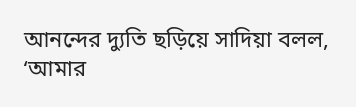আনন্দের দ্যুতি ছড়িয়ে সাদিয়া বলল, ‘আমার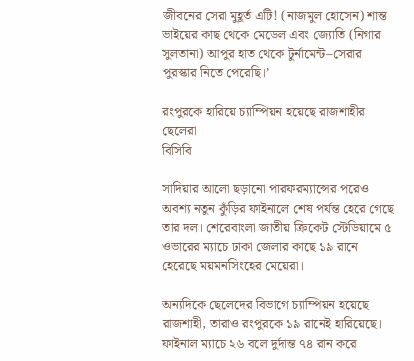জীবনের সেরা মুহূর্ত এটি! (নাজমুল হোসেন) শান্ত ভাইয়ের কাছ থেকে মেডেল এবং জ্যোতি (নিগার সুলতানা) আপুর হাত থেকে টুর্নামেন্ট–সেরার পুরস্কার নিতে পেরেছি।’

রংপুরকে হারিয়ে চ্যাম্পিয়ন হয়েছে রাজশাহীর ছেলেরা
বিসিবি

সাদিয়ার আলো ছড়ানো পারফরম্যান্সের পরেও অবশ্য নতুন কুঁড়ির ফাইনালে শেষ পর্যন্ত হেরে গেছে তার দল। শেরেবাংলা জাতীয় ক্রিকেট স্টেডিয়ামে ৫ ওভারের ম্যাচে ঢাকা জেলার কাছে ১৯ রানে হেরেছে ময়মনসিংহের মেয়েরা।

অন্যদিকে ছেলেদের বিভাগে চ্যাম্পিয়ন হয়েছে রাজশাহী, তারাও রংপুরকে ১৯ রানেই হারিয়েছে। ফাইনাল ম্যাচে ২৬ বলে দুর্দান্ত ৭৪ রান করে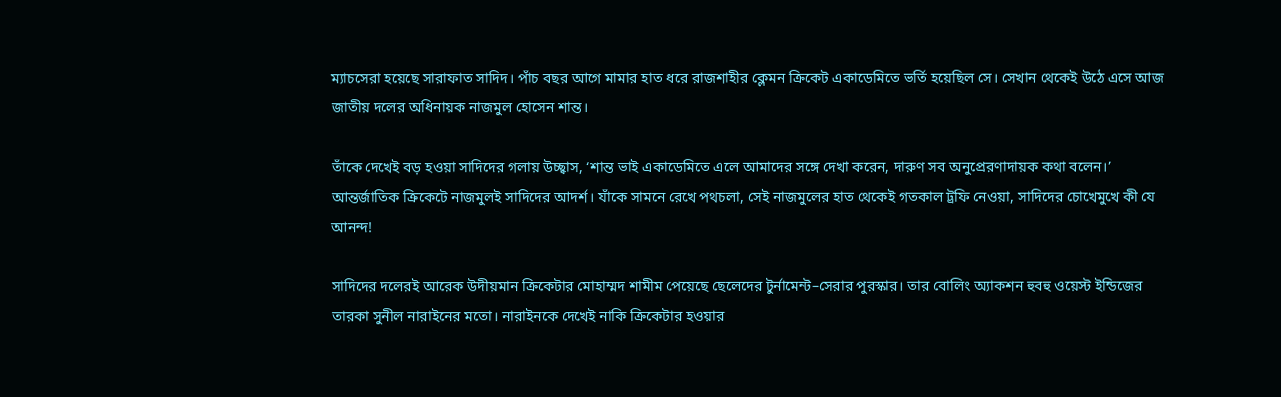ম্যাচসেরা হয়েছে সারাফাত সাদিদ। পাঁচ বছর আগে মামার হাত ধরে রাজশাহীর ক্লেমন ক্রিকেট একাডেমিতে ভর্তি হয়েছিল সে। সেখান থেকেই উঠে এসে আজ জাতীয় দলের অধিনায়ক নাজমুল হোসেন শান্ত।

তাঁকে দেখেই বড় হওয়া সাদিদের গলায় উচ্ছ্বাস, ‘শান্ত ভাই একাডেমিতে এলে আমাদের সঙ্গে দেখা করেন, দারুণ সব অনুপ্রেরণাদায়ক কথা বলেন।’ আন্তর্জাতিক ক্রিকেটে নাজমুলই সাদিদের আদর্শ। যাঁকে সামনে রেখে পথচলা, সেই নাজমুলের হাত থেকেই গতকাল ট্রফি নেওয়া, সাদিদের চোখেমুখে কী যে আনন্দ!

সাদিদের দলেরই আরেক উদীয়মান ক্রিকেটার মোহাম্মদ শামীম পেয়েছে ছেলেদের টুর্নামেন্ট–সেরার পুরস্কার। তার বোলিং অ্যাকশন হুবহু ওয়েস্ট ইন্ডিজের তারকা সুনীল নারাইনের মতো। নারাইনকে দেখেই নাকি ক্রিকেটার হওয়ার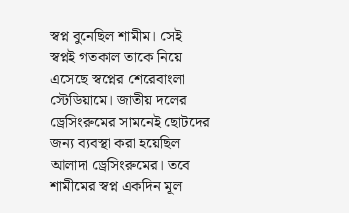স্বপ্ন বুনেছিল শামীম। সেই স্বপ্নই গতকাল তাকে নিয়ে এসেছে স্বপ্নের শেরেবাংলা স্টেডিয়ামে। জাতীয় দলের ড্রেসিংরুমের সামনেই ছোটদের জন্য ব্যবস্থা করা হয়েছিল আলাদা ড্রেসিংরুমের। তবে শামীমের স্বপ্ন একদিন মূল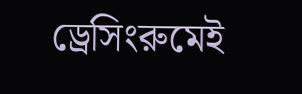ড্রেসিংরুমেই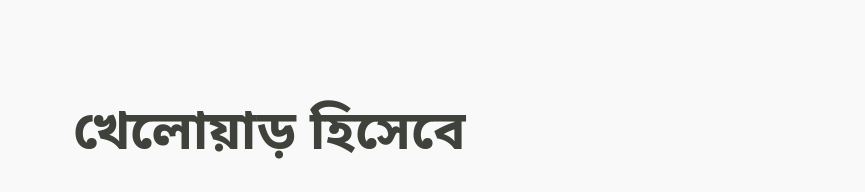খেলোয়াড় হিসেবে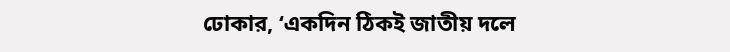ঢোকার, ‘একদিন ঠিকই জাতীয় দলে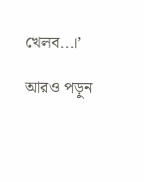খেলব...।’

আরও পড়ুন